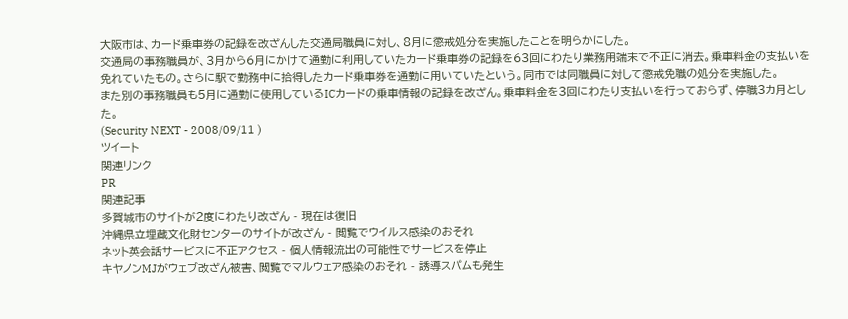大阪市は、カード乗車券の記録を改ざんした交通局職員に対し、8月に懲戒処分を実施したことを明らかにした。
交通局の事務職員が、3月から6月にかけて通勤に利用していたカード乗車券の記録を63回にわたり業務用端末で不正に消去。乗車料金の支払いを免れていたもの。さらに駅で勤務中に拾得したカード乗車券を通勤に用いていたという。同市では同職員に対して懲戒免職の処分を実施した。
また別の事務職員も5月に通勤に使用しているICカードの乗車情報の記録を改ざん。乗車料金を3回にわたり支払いを行っておらず、停職3カ月とした。
(Security NEXT - 2008/09/11 )
ツイート
関連リンク
PR
関連記事
多賀城市のサイトが2度にわたり改ざん - 現在は復旧
沖縄県立埋蔵文化財センターのサイトが改ざん - 閲覧でウイルス感染のおそれ
ネット英会話サービスに不正アクセス - 個人情報流出の可能性でサービスを停止
キヤノンMJがウェブ改ざん被害、閲覧でマルウェア感染のおそれ - 誘導スパムも発生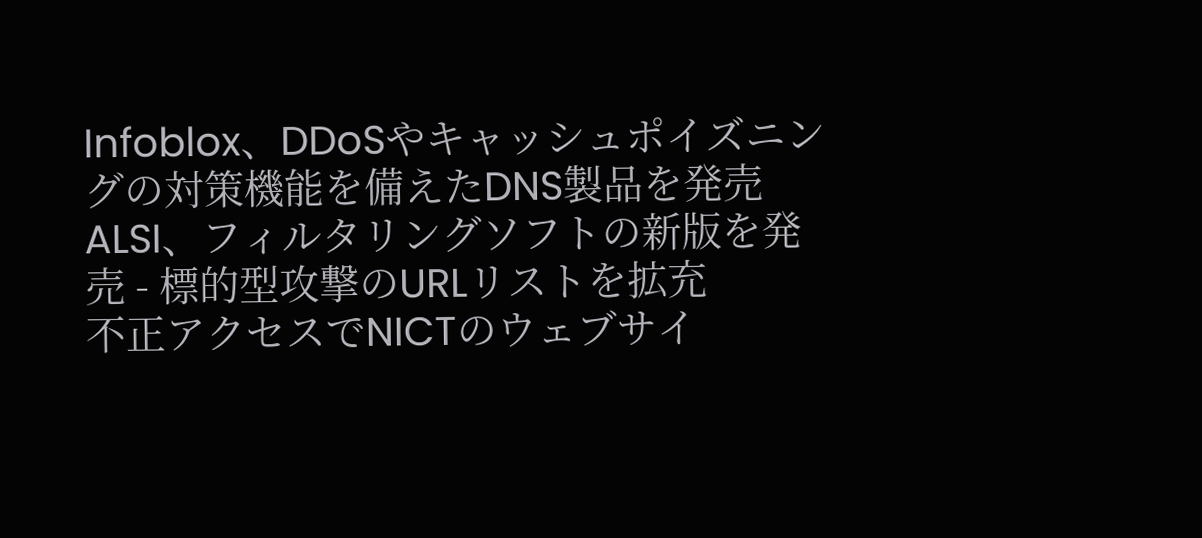Infoblox、DDoSやキャッシュポイズニングの対策機能を備えたDNS製品を発売
ALSI、フィルタリングソフトの新版を発売 - 標的型攻撃のURLリストを拡充
不正アクセスでNICTのウェブサイ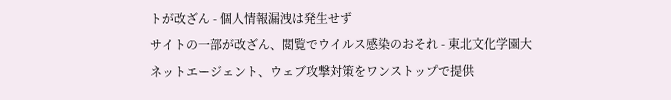トが改ざん - 個人情報漏洩は発生せず
サイトの一部が改ざん、閲覧でウイルス感染のおそれ - 東北文化学園大
ネットエージェント、ウェブ攻撃対策をワンストップで提供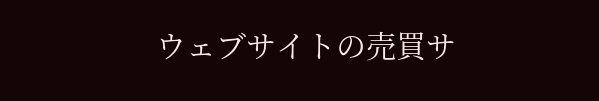ウェブサイトの売買サ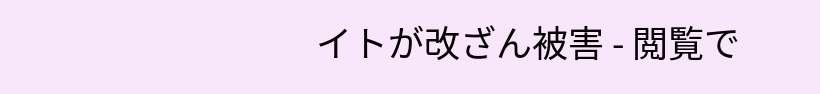イトが改ざん被害 - 閲覧で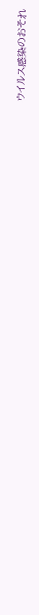ウイルス感染のおそれ